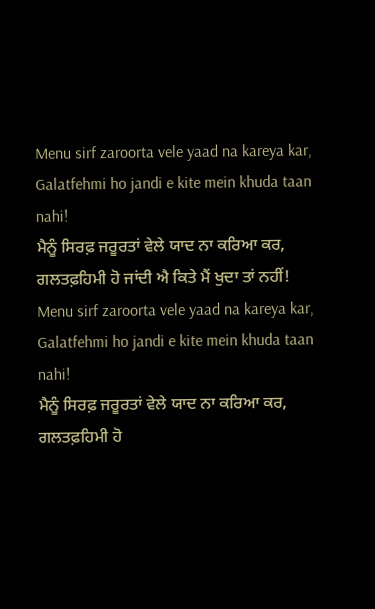Menu sirf zaroorta vele yaad na kareya kar,
Galatfehmi ho jandi e kite mein khuda taan nahi!
ਮੈਨੂੰ ਸਿਰਫ਼ ਜਰੂਰਤਾਂ ਵੇਲੇ ਯਾਦ ਨਾ ਕਰਿਆ ਕਰ,
ਗਲਤਫ਼ਹਿਮੀ ਹੋ ਜਾਂਦੀ ਐ ਕਿਤੇ ਮੈਂ ਖੁਦਾ ਤਾਂ ਨਹੀਂ!
Menu sirf zaroorta vele yaad na kareya kar,
Galatfehmi ho jandi e kite mein khuda taan nahi!
ਮੈਨੂੰ ਸਿਰਫ਼ ਜਰੂਰਤਾਂ ਵੇਲੇ ਯਾਦ ਨਾ ਕਰਿਆ ਕਰ,
ਗਲਤਫ਼ਹਿਮੀ ਹੋ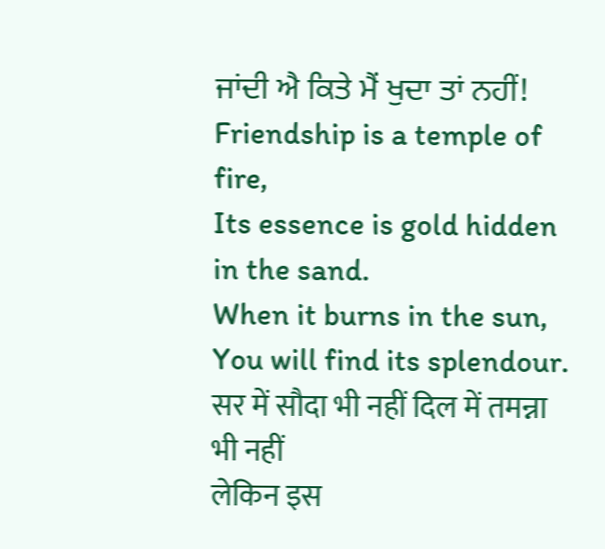ਜਾਂਦੀ ਐ ਕਿਤੇ ਮੈਂ ਖੁਦਾ ਤਾਂ ਨਹੀਂ!
Friendship is a temple of fire,
Its essence is gold hidden in the sand.
When it burns in the sun,
You will find its splendour.
सर में सौदा भी नहीं दिल में तमन्ना भी नहीं
लेकिन इस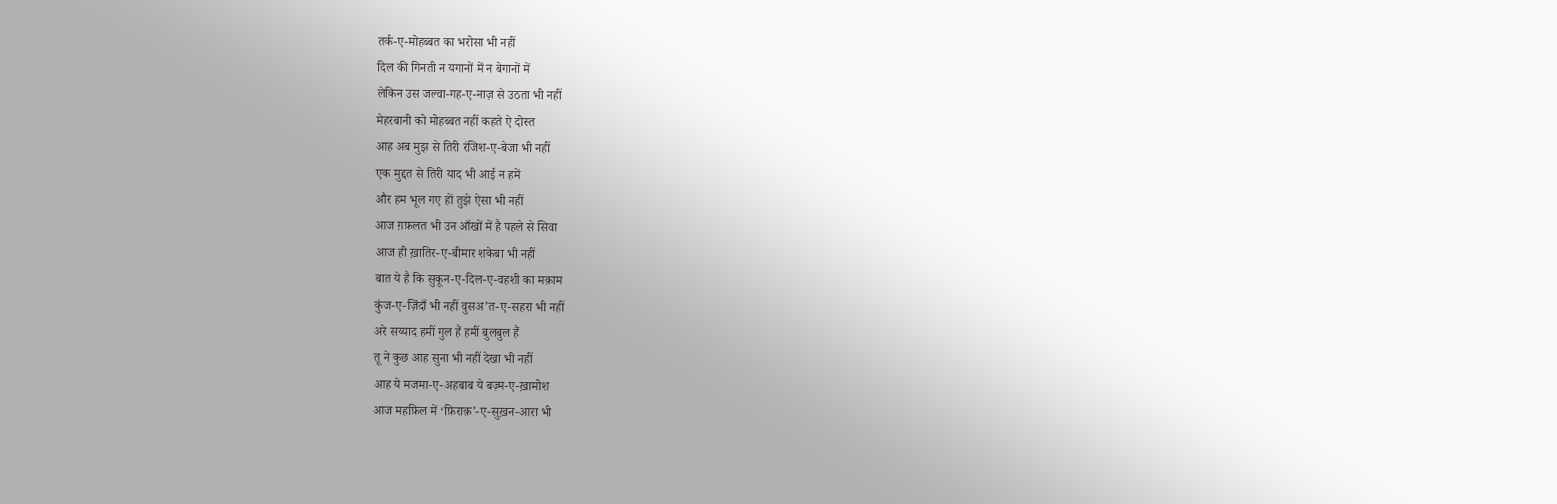तर्क-ए-मोहब्बत का भरोसा भी नहीं
दिल की गिनती न यगानों में न बेगानों में
लेकिन उस जल्वा-गह-ए-नाज़ से उठता भी नहीं
मेहरबानी को मोहब्बत नहीं कहते ऐ दोस्त
आह अब मुझ से तिरी रंजिश-ए-बेजा भी नहीं
एक मुद्दत से तिरी याद भी आई न हमें
और हम भूल गए हों तुझे ऐसा भी नहीं
आज ग़फ़लत भी उन आँखों में है पहले से सिवा
आज ही ख़ातिर-ए-बीमार शकेबा भी नहीं
बात ये है कि सुकून-ए-दिल-ए-वहशी का मक़ाम
कुंज-ए-ज़िंदाँ भी नहीं वुसअ’त-ए-सहरा भी नहीं
अरे सय्याद हमीं गुल हैं हमीं बुलबुल हैं
तू ने कुछ आह सुना भी नहीं देखा भी नहीं
आह ये मजमा-ए-अहबाब ये बज़्म-ए-ख़ामोश
आज महफ़िल में ‘फ़िराक़’-ए-सुख़न-आरा भी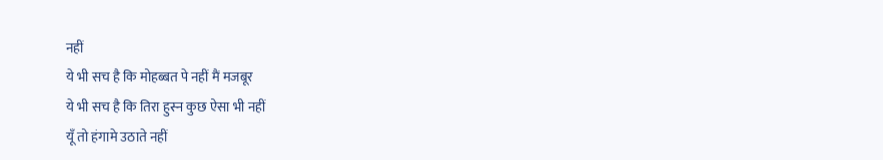नहीं
ये भी सच है कि मोहब्बत पे नहीं मैं मजबूर
ये भी सच है कि तिरा हुस्न कुछ ऐसा भी नहीं
यूँ तो हंगामे उठाते नहीं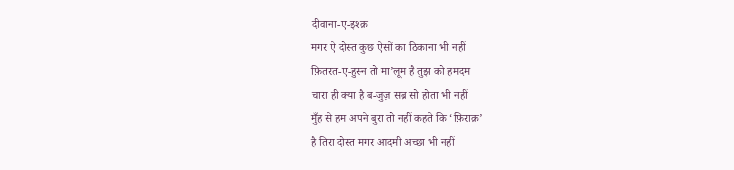दीवाना-ए-इश्क़
मगर ऐ दोस्त कुछ ऐसों का ठिकाना भी नहीं
फ़ितरत-ए-हुस्न तो मा’लूम है तुझ को हमदम
चारा ही क्या है ब-जुज़ सब्र सो होता भी नहीं
मुँह से हम अपने बुरा तो नहीं कहते कि ‘फ़िराक़’
है तिरा दोस्त मगर आदमी अच्छा भी नहीं